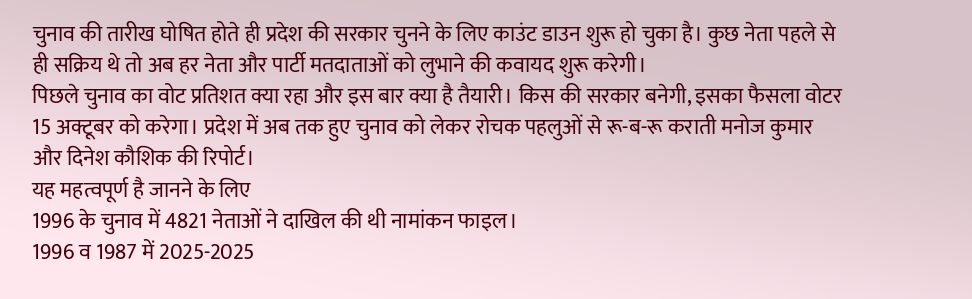चुनाव की तारीख घोषित होते ही प्रदेश की सरकार चुनने के लिए काउंट डाउन शुरू हो चुका है। कुछ नेता पहले से ही सक्रिय थे तो अब हर नेता और पार्टी मतदाताओं को लुभाने की कवायद शुरू करेगी।
पिछले चुनाव का वोट प्रतिशत क्या रहा और इस बार क्या है तैयारी। किस की सरकार बनेगी, इसका फैसला वोटर 15 अक्टूबर को करेगा। प्रदेश में अब तक हुए चुनाव को लेकर रोचक पहलुओं से रू-ब-रू कराती मनोज कुमार और दिनेश कौशिक की रिपोर्ट।
यह महत्वपूर्ण है जानने के लिए
1996 के चुनाव में 4821 नेताओं ने दाखिल की थी नामांकन फाइल।
1996 व 1987 में 2025-2025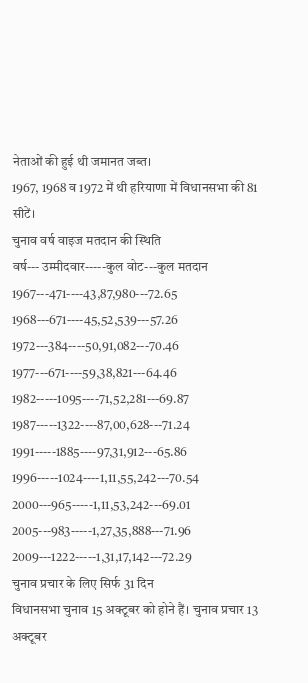नेताओं की हुई थी जमानत जब्त।
1967, 1968 व 1972 में थी हरियाणा में विधानसभा की 81 सीटें।
चुनाव वर्ष वाइज मतदान की स्थिति
वर्ष--- उम्मीदवार-----कुल वोट---कुल मतदान
1967---471----43,87,980---72.65
1968---671----45,52,539---57.26
1972---384----50,91,082---70.46
1977---671----59,38,821---64.46
1982-----1095----71,52,281---69.87
1987-----1322----87,00,628---71.24
1991-----1885----97,31,912---65.86
1996-----1024----1,11,55,242---70.54
2000---965-----1,11,53,242---69.01
2005---983-----1,27,35,888---71.96
2009---1222-----1,31,17,142---72.29
चुनाव प्रचार के लिए सिर्फ 31 दिन
विधानसभा चुनाव 15 अक्टूबर को होने हैं। चुनाव प्रचार 13 अक्टूबर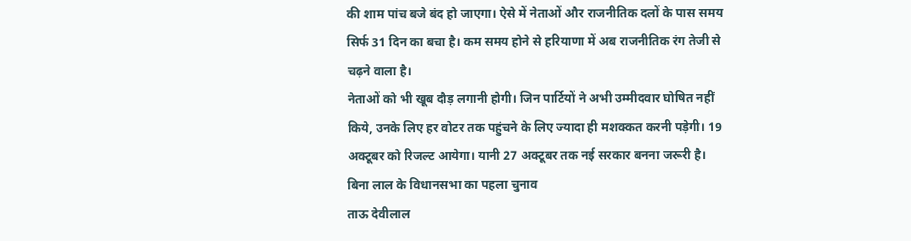की शाम पांच बजे बंद हो जाएगा। ऐसे में नेताओं और राजनीतिक दलों के पास समय सिर्फ 31 दिन का बचा है। कम समय होने से हरियाणा में अब राजनीतिक रंग तेजी से चढ़ने वाला है।
नेताओं को भी खूब दौड़ लगानी होगी। जिन पार्टियों ने अभी उम्मीदवार घोषित नहीं किये, उनके लिए हर वोटर तक पहुंचने के लिए ज्यादा ही मशक्कत करनी पड़ेगी। 19 अक्टूबर को रिजल्ट आयेगा। यानी 27 अक्टूबर तक नई सरकार बनना जरूरी है।
बिना लाल के विधानसभा का पहला चुनाव
ताऊ देवीलाल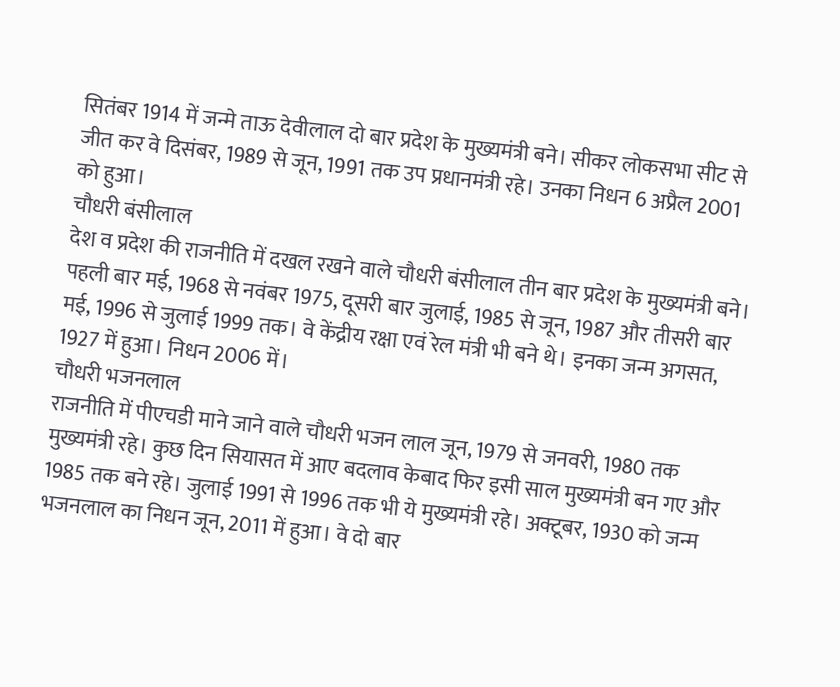सितंबर 1914 में जन्मे ताऊ देवीलाल दो बार प्रदेश के मुख्यमंत्री बने। सीकर लोकसभा सीट से जीत कर वे दिसंबर, 1989 से जून, 1991 तक उप प्रधानमंत्री रहे। उनका निधन 6 अप्रैल 2001 को हुआ।
चौधरी बंसीलाल
देश व प्रदेश की राजनीति में दखल रखने वाले चौधरी बंसीलाल तीन बार प्रदेश के मुख्यमंत्री बने। पहली बार मई, 1968 से नवंबर 1975, दूसरी बार जुलाई, 1985 से जून, 1987 और तीसरी बार मई, 1996 से जुलाई 1999 तक। वे केंद्रीय रक्षा एवं रेल मंत्री भी बने थे। इनका जन्म अगसत, 1927 में हुआ। निधन 2006 में।
चौधरी भजनलाल
राजनीति में पीएचडी माने जाने वाले चौधरी भजन लाल जून, 1979 से जनवरी, 1980 तक मुख्यमंत्री रहे। कुछ दिन सियासत में आए बदलाव केबाद फिर इसी साल मुख्यमंत्री बन गए और 1985 तक बने रहे। जुलाई 1991 से 1996 तक भी ये मुख्यमंत्री रहे। अक्टूबर, 1930 को जन्म भजनलाल का निधन जून, 2011 में हुआ। वे दो बार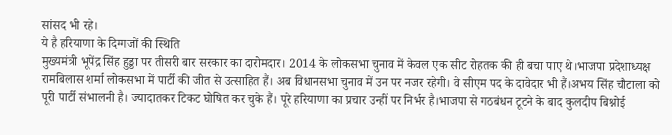सांसद भी रहे।
ये है हरियाणा के दिग्गजों की स्थिति
मुख्यमंत्री भूपेंद्र सिंह हुड्डा पर तीसरी बार सरकार का दारोमदार। 2014 के लोकसभा चुनाव में केवल एक सीट रोहतक की ही बचा पाए थे।भाजपा प्रदेशाध्यक्ष रामबिलास शर्मा लोकसभा में पार्टी की जीत से उत्साहित हैं। अब विधानसभा चुनाव में उन पर नजर रहेगी। वे सीएम पद के दावेदार भी हैं।अभय सिंह चौटाला को पूरी पार्टी संभालनी है। ज्यादातकर टिकट घोषित कर चुके हैं। पूरे हरियाणा का प्रचार उन्हीं पर निर्भर है।भाजपा से गठबंधन टूटने के बाद कुलदीप बिश्नोई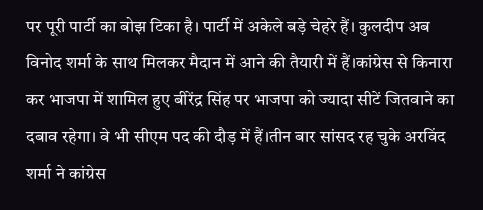पर पूरी पार्टी का बोझ टिका है। पार्टी में अकेले बड़े चेहरे हैं। कुलदीप अब विनोद शर्मा के साथ मिलकर मैदान में आने की तैयारी में हैं।कांग्रेस से किनारा कर भाजपा में शामिल हुए बीरेंद्र सिंह पर भाजपा को ज्यादा सीटें जितवाने का दबाव रहेगा। वे भी सीएम पद की दौड़ में हैं।तीन बार सांसद रह चुके अरविंद शर्मा ने कांग्रेस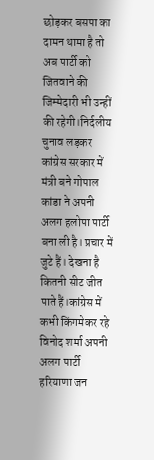छोड़कर बसपा का दामन थामा है तो अब पार्टी को जितवाने की जिम्मेदारी भी उन्हीं की रहेगी।निर्दलीय चुनाव लड़कर कांग्रेस सरकार में मंत्री बने गोपाल कांडा ने अपनी अलग हलोपा पार्टी बना ली है। प्रचार में जुटे हैं। देखना है कितनी सीट जीत पाते हैं।कांग्रेस में कभी किंगमेकर रहे विनोद शर्मा अपनी अलग पार्टी हरियाणा जन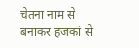चेतना नाम से बनाकर हजकां से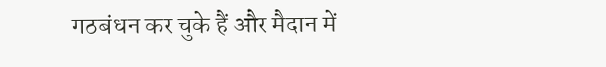गठबंधन कर चुके हैं और मैदान में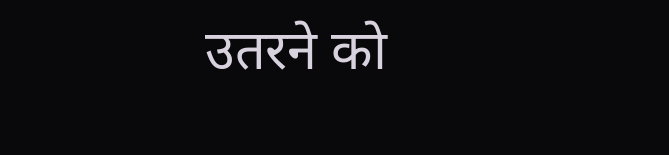उतरने को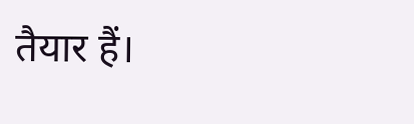तैयार हैं।